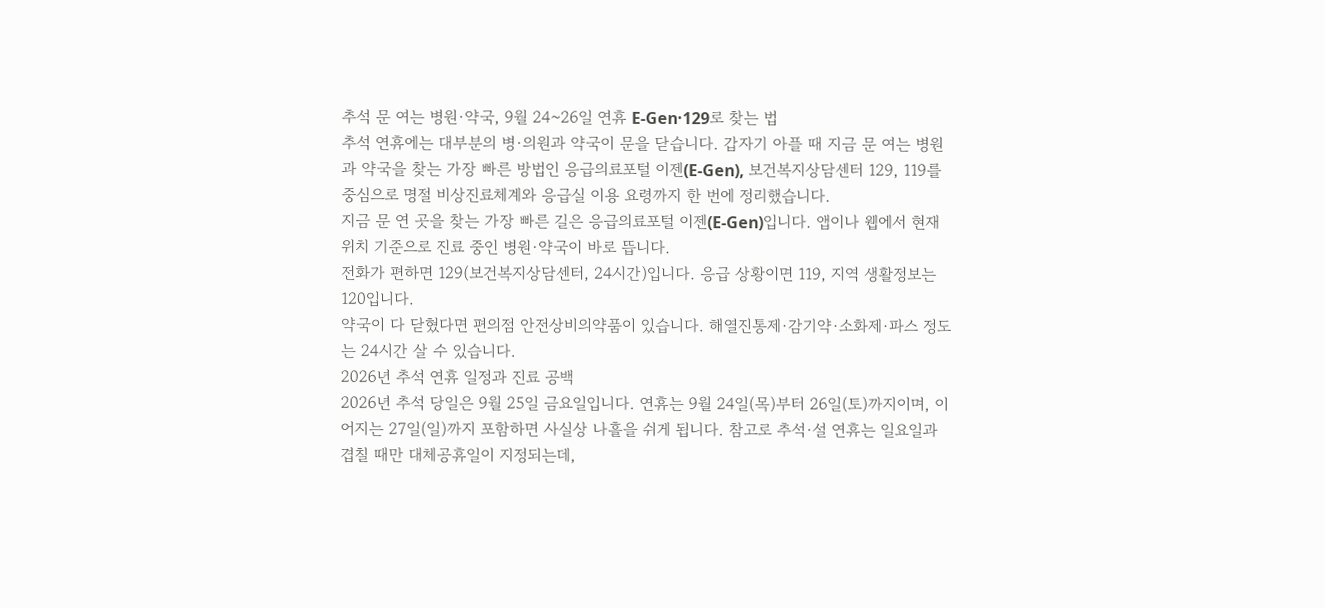추석 문 여는 병원·약국, 9월 24~26일 연휴 E-Gen·129로 찾는 법
추석 연휴에는 대부분의 병·의원과 약국이 문을 닫습니다. 갑자기 아플 때 지금 문 여는 병원과 약국을 찾는 가장 빠른 방법인 응급의료포털 이젠(E-Gen), 보건복지상담센터 129, 119를 중심으로 명절 비상진료체계와 응급실 이용 요령까지 한 번에 정리했습니다.
지금 문 연 곳을 찾는 가장 빠른 길은 응급의료포털 이젠(E-Gen)입니다. 앱이나 웹에서 현재 위치 기준으로 진료 중인 병원·약국이 바로 뜹니다.
전화가 편하면 129(보건복지상담센터, 24시간)입니다. 응급 상황이면 119, 지역 생활정보는 120입니다.
약국이 다 닫혔다면 편의점 안전상비의약품이 있습니다. 해열진통제·감기약·소화제·파스 정도는 24시간 살 수 있습니다.
2026년 추석 연휴 일정과 진료 공백
2026년 추석 당일은 9월 25일 금요일입니다. 연휴는 9월 24일(목)부터 26일(토)까지이며, 이어지는 27일(일)까지 포함하면 사실상 나흘을 쉬게 됩니다. 참고로 추석·설 연휴는 일요일과 겹칠 때만 대체공휴일이 지정되는데,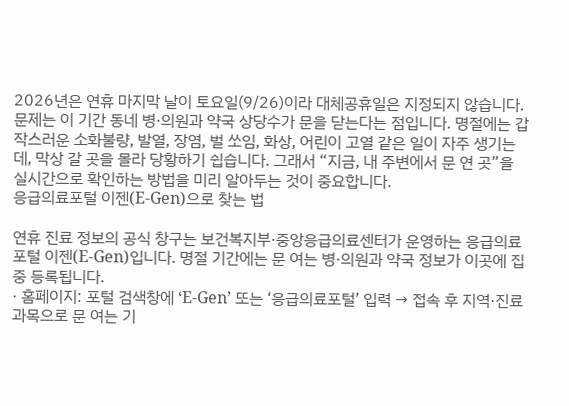2026년은 연휴 마지막 날이 토요일(9/26)이라 대체공휴일은 지정되지 않습니다.
문제는 이 기간 동네 병·의원과 약국 상당수가 문을 닫는다는 점입니다. 명절에는 갑작스러운 소화불량, 발열, 장염, 벌 쏘임, 화상, 어린이 고열 같은 일이 자주 생기는데, 막상 갈 곳을 몰라 당황하기 쉽습니다. 그래서 “지금, 내 주변에서 문 연 곳”을 실시간으로 확인하는 방법을 미리 알아두는 것이 중요합니다.
응급의료포털 이젠(E-Gen)으로 찾는 법

연휴 진료 정보의 공식 창구는 보건복지부·중앙응급의료센터가 운영하는 응급의료포털 이젠(E-Gen)입니다. 명절 기간에는 문 여는 병·의원과 약국 정보가 이곳에 집중 등록됩니다.
· 홈페이지: 포털 검색창에 ‘E-Gen’ 또는 ‘응급의료포털’ 입력 → 접속 후 지역·진료과목으로 문 여는 기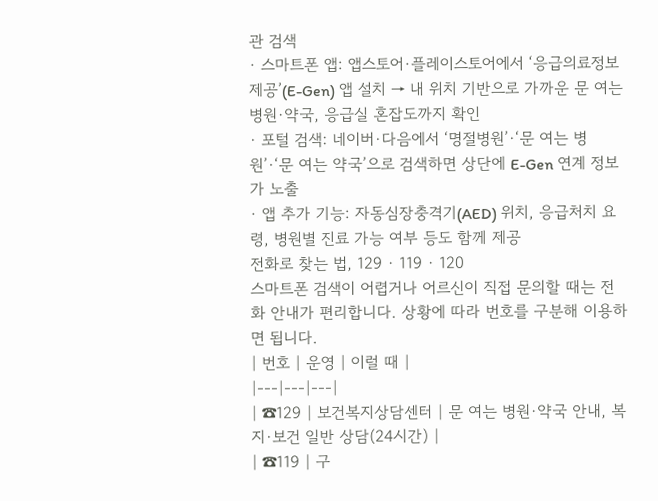관 검색
· 스마트폰 앱: 앱스토어·플레이스토어에서 ‘응급의료정보제공’(E-Gen) 앱 설치 → 내 위치 기반으로 가까운 문 여는 병원·약국, 응급실 혼잡도까지 확인
· 포털 검색: 네이버·다음에서 ‘명절병원’·‘문 여는 병원’·‘문 여는 약국’으로 검색하면 상단에 E-Gen 연계 정보가 노출
· 앱 추가 기능: 자동심장충격기(AED) 위치, 응급처치 요령, 병원별 진료 가능 여부 등도 함께 제공
전화로 찾는 법, 129 · 119 · 120
스마트폰 검색이 어렵거나 어르신이 직접 문의할 때는 전화 안내가 편리합니다. 상황에 따라 번호를 구분해 이용하면 됩니다.
| 번호 | 운영 | 이럴 때 |
|---|---|---|
| ☎129 | 보건복지상담센터 | 문 여는 병원·약국 안내, 복지·보건 일반 상담(24시간) |
| ☎119 | 구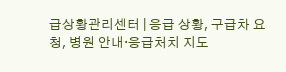급상황관리센터 | 응급 상황, 구급차 요청, 병원 안내·응급처치 지도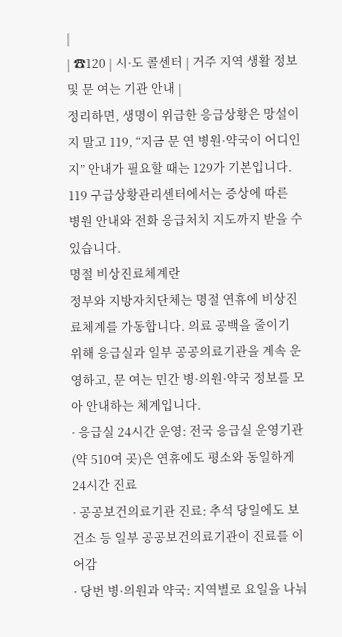|
| ☎120 | 시·도 콜센터 | 거주 지역 생활 정보 및 문 여는 기관 안내 |
정리하면, 생명이 위급한 응급상황은 망설이지 말고 119, “지금 문 연 병원·약국이 어디인지” 안내가 필요할 때는 129가 기본입니다. 119 구급상황관리센터에서는 증상에 따른 병원 안내와 전화 응급처치 지도까지 받을 수 있습니다.
명절 비상진료체계란
정부와 지방자치단체는 명절 연휴에 비상진료체계를 가동합니다. 의료 공백을 줄이기 위해 응급실과 일부 공공의료기관을 계속 운영하고, 문 여는 민간 병·의원·약국 정보를 모아 안내하는 체계입니다.
· 응급실 24시간 운영: 전국 응급실 운영기관(약 510여 곳)은 연휴에도 평소와 동일하게 24시간 진료
· 공공보건의료기관 진료: 추석 당일에도 보건소 등 일부 공공보건의료기관이 진료를 이어감
· 당번 병·의원과 약국: 지역별로 요일을 나눠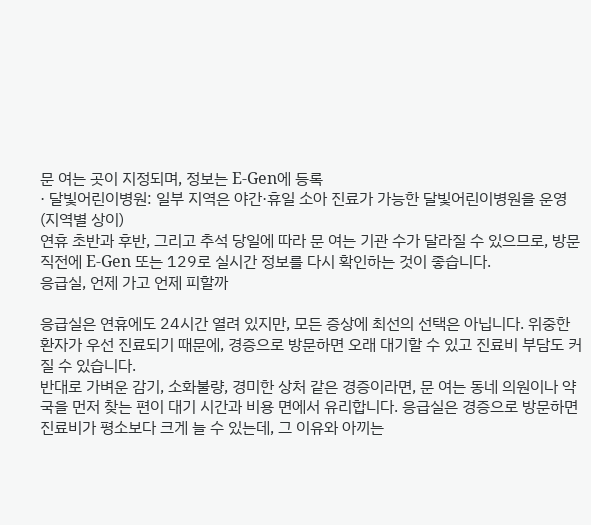문 여는 곳이 지정되며, 정보는 E-Gen에 등록
· 달빛어린이병원: 일부 지역은 야간·휴일 소아 진료가 가능한 달빛어린이병원을 운영(지역별 상이)
연휴 초반과 후반, 그리고 추석 당일에 따라 문 여는 기관 수가 달라질 수 있으므로, 방문 직전에 E-Gen 또는 129로 실시간 정보를 다시 확인하는 것이 좋습니다.
응급실, 언제 가고 언제 피할까

응급실은 연휴에도 24시간 열려 있지만, 모든 증상에 최선의 선택은 아닙니다. 위중한 환자가 우선 진료되기 때문에, 경증으로 방문하면 오래 대기할 수 있고 진료비 부담도 커질 수 있습니다.
반대로 가벼운 감기, 소화불량, 경미한 상처 같은 경증이라면, 문 여는 동네 의원이나 약국을 먼저 찾는 편이 대기 시간과 비용 면에서 유리합니다. 응급실은 경증으로 방문하면 진료비가 평소보다 크게 늘 수 있는데, 그 이유와 아끼는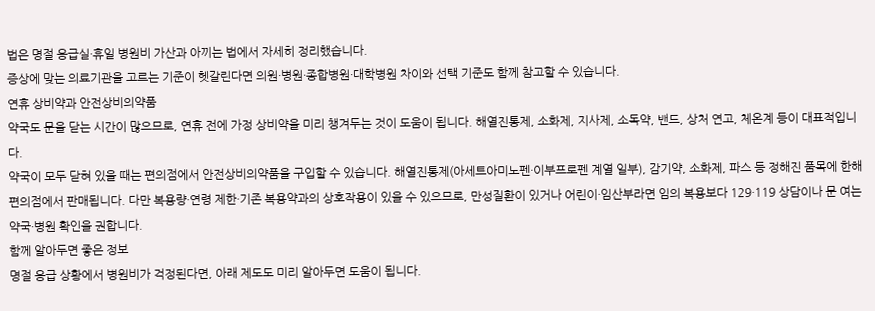법은 명절 응급실·휴일 병원비 가산과 아끼는 법에서 자세히 정리했습니다.
증상에 맞는 의료기관을 고르는 기준이 헷갈린다면 의원·병원·종합병원·대학병원 차이와 선택 기준도 함께 참고할 수 있습니다.
연휴 상비약과 안전상비의약품
약국도 문을 닫는 시간이 많으므로, 연휴 전에 가정 상비약을 미리 챙겨두는 것이 도움이 됩니다. 해열진통제, 소화제, 지사제, 소독약, 밴드, 상처 연고, 체온계 등이 대표적입니다.
약국이 모두 닫혀 있을 때는 편의점에서 안전상비의약품을 구입할 수 있습니다. 해열진통제(아세트아미노펜·이부프로펜 계열 일부), 감기약, 소화제, 파스 등 정해진 품목에 한해 편의점에서 판매됩니다. 다만 복용량·연령 제한·기존 복용약과의 상호작용이 있을 수 있으므로, 만성질환이 있거나 어린이·임산부라면 임의 복용보다 129·119 상담이나 문 여는 약국·병원 확인을 권합니다.
함께 알아두면 좋은 정보
명절 응급 상황에서 병원비가 걱정된다면, 아래 제도도 미리 알아두면 도움이 됩니다.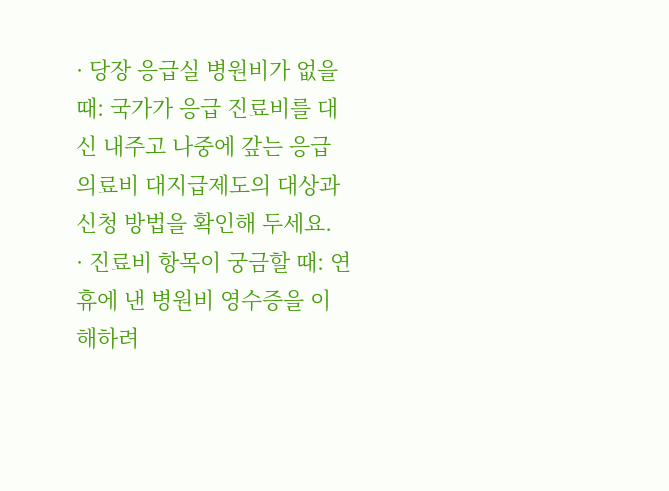· 당장 응급실 병원비가 없을 때: 국가가 응급 진료비를 대신 내주고 나중에 갚는 응급의료비 대지급제도의 대상과 신청 방법을 확인해 두세요.
· 진료비 항목이 궁금할 때: 연휴에 낸 병원비 영수증을 이해하려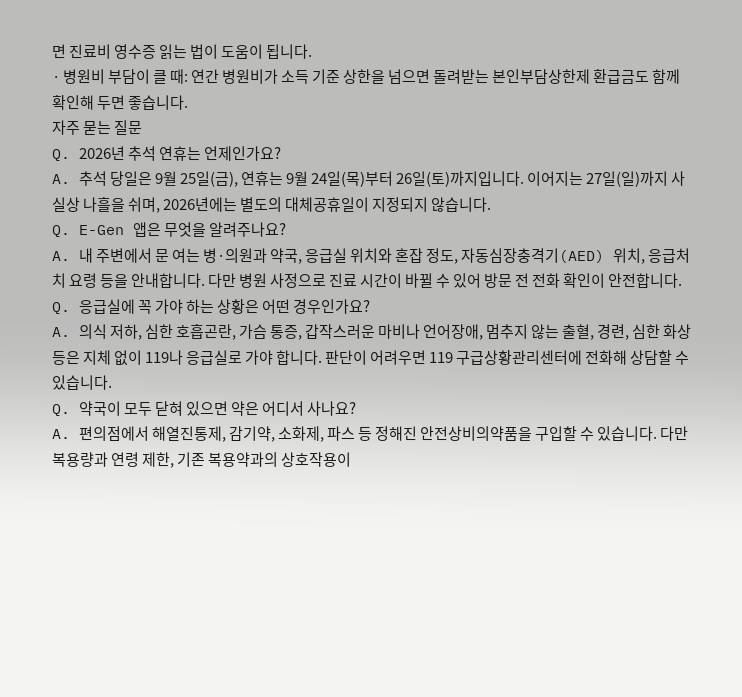면 진료비 영수증 읽는 법이 도움이 됩니다.
· 병원비 부담이 클 때: 연간 병원비가 소득 기준 상한을 넘으면 돌려받는 본인부담상한제 환급금도 함께 확인해 두면 좋습니다.
자주 묻는 질문
Q. 2026년 추석 연휴는 언제인가요?
A. 추석 당일은 9월 25일(금), 연휴는 9월 24일(목)부터 26일(토)까지입니다. 이어지는 27일(일)까지 사실상 나흘을 쉬며, 2026년에는 별도의 대체공휴일이 지정되지 않습니다.
Q. E-Gen 앱은 무엇을 알려주나요?
A. 내 주변에서 문 여는 병·의원과 약국, 응급실 위치와 혼잡 정도, 자동심장충격기(AED) 위치, 응급처치 요령 등을 안내합니다. 다만 병원 사정으로 진료 시간이 바뀔 수 있어 방문 전 전화 확인이 안전합니다.
Q. 응급실에 꼭 가야 하는 상황은 어떤 경우인가요?
A. 의식 저하, 심한 호흡곤란, 가슴 통증, 갑작스러운 마비나 언어장애, 멈추지 않는 출혈, 경련, 심한 화상 등은 지체 없이 119나 응급실로 가야 합니다. 판단이 어려우면 119 구급상황관리센터에 전화해 상담할 수 있습니다.
Q. 약국이 모두 닫혀 있으면 약은 어디서 사나요?
A. 편의점에서 해열진통제, 감기약, 소화제, 파스 등 정해진 안전상비의약품을 구입할 수 있습니다. 다만 복용량과 연령 제한, 기존 복용약과의 상호작용이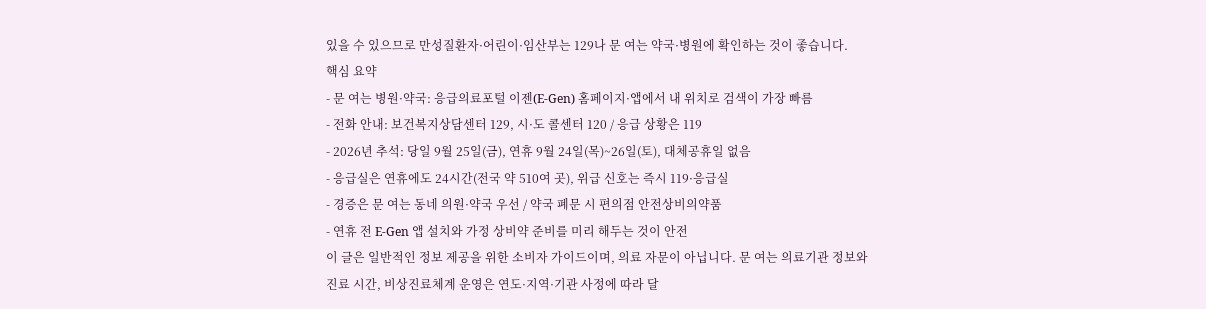있을 수 있으므로 만성질환자·어린이·임산부는 129나 문 여는 약국·병원에 확인하는 것이 좋습니다.
핵심 요약
- 문 여는 병원·약국: 응급의료포털 이젠(E-Gen) 홈페이지·앱에서 내 위치로 검색이 가장 빠름
- 전화 안내: 보건복지상담센터 129, 시·도 콜센터 120 / 응급 상황은 119
- 2026년 추석: 당일 9월 25일(금), 연휴 9월 24일(목)~26일(토), 대체공휴일 없음
- 응급실은 연휴에도 24시간(전국 약 510여 곳), 위급 신호는 즉시 119·응급실
- 경증은 문 여는 동네 의원·약국 우선 / 약국 폐문 시 편의점 안전상비의약품
- 연휴 전 E-Gen 앱 설치와 가정 상비약 준비를 미리 해두는 것이 안전
이 글은 일반적인 정보 제공을 위한 소비자 가이드이며, 의료 자문이 아닙니다. 문 여는 의료기관 정보와 진료 시간, 비상진료체계 운영은 연도·지역·기관 사정에 따라 달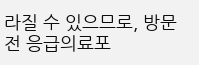라질 수 있으므로, 방문 전 응급의료포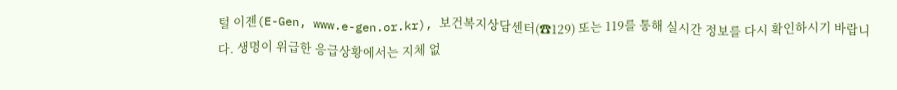털 이젠(E-Gen, www.e-gen.or.kr), 보건복지상담센터(☎129) 또는 119를 통해 실시간 정보를 다시 확인하시기 바랍니다. 생명이 위급한 응급상황에서는 지체 없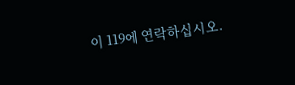이 119에 연락하십시오.